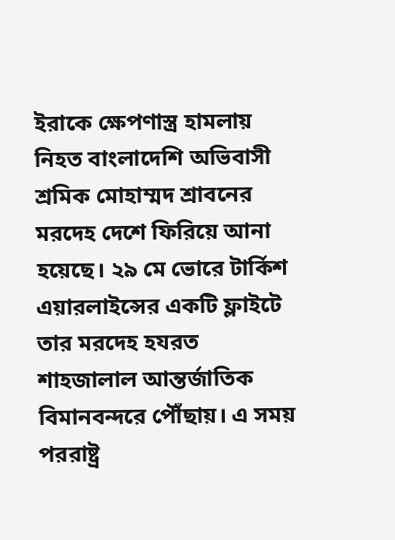ইরাকে ক্ষেপণাস্ত্র হামলায় নিহত বাংলাদেশি অভিবাসী শ্রমিক মোহাম্মদ শ্রাবনের মরদেহ দেশে ফিরিয়ে আনা হয়েছে। ২৯ মে ভোরে টার্কিশ এয়ারলাইন্সের একটি ফ্লাইটে তার মরদেহ হযরত শাহজালাল আন্তর্জাতিক বিমানবন্দরে পৌঁছায়। এ সময় পররাষ্ট্র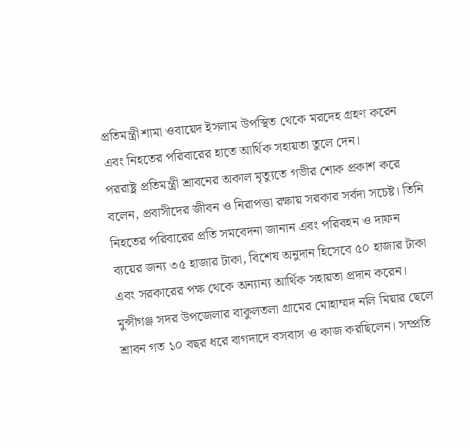প্রতিমন্ত্রী শামা ওবায়েদ ইসলাম উপস্থিত থেকে মরদেহ গ্রহণ করেন এবং নিহতের পরিবারের হাতে আর্থিক সহায়তা তুলে দেন।
পররাষ্ট্র প্রতিমন্ত্রী শ্রাবনের অকাল মৃত্যুতে গভীর শোক প্রকাশ করে বলেন, প্রবাসীদের জীবন ও নিরাপত্তা রক্ষায় সরকার সর্বদা সচেষ্ট। তিনি নিহতের পরিবারের প্রতি সমবেদনা জানান এবং পরিবহন ও দাফন ব্যয়ের জন্য ৩৫ হাজার টাকা, বিশেষ অনুদান হিসেবে ৫০ হাজার টাকা এবং সরকারের পক্ষ থেকে অন্যান্য আর্থিক সহায়তা প্রদান করেন।
মুন্সীগঞ্জ সদর উপজেলার বাকুলতলা গ্রামের মোহাম্মদ নলি মিয়ার ছেলে শ্রাবন গত ১০ বছর ধরে বাগদাদে বসবাস ও কাজ করছিলেন। সম্প্রতি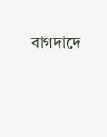বাগদাদে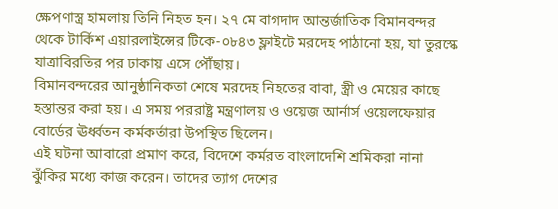ক্ষেপণাস্ত্র হামলায় তিনি নিহত হন। ২৭ মে বাগদাদ আন্তর্জাতিক বিমানবন্দর থেকে টার্কিশ এয়ারলাইন্সের টিকে-০৮৪৩ ফ্লাইটে মরদেহ পাঠানো হয়, যা তুরস্কে যাত্রাবিরতির পর ঢাকায় এসে পৌঁছায়।
বিমানবন্দরের আনুষ্ঠানিকতা শেষে মরদেহ নিহতের বাবা, স্ত্রী ও মেয়ের কাছে হস্তান্তর করা হয়। এ সময় পররাষ্ট্র মন্ত্রণালয় ও ওয়েজ আর্নার্স ওয়েলফেয়ার বোর্ডের ঊর্ধ্বতন কর্মকর্তারা উপস্থিত ছিলেন।
এই ঘটনা আবারো প্রমাণ করে, বিদেশে কর্মরত বাংলাদেশি শ্রমিকরা নানা ঝুঁকির মধ্যে কাজ করেন। তাদের ত্যাগ দেশের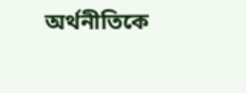অর্থনীতিকে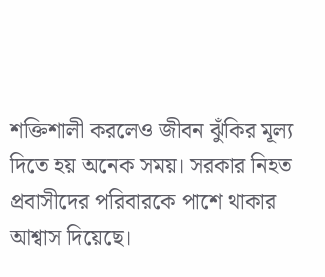শক্তিশালী করলেও জীবন ঝুঁকির মূল্য দিতে হয় অনেক সময়। সরকার নিহত প্রবাসীদের পরিবারকে পাশে থাকার আশ্বাস দিয়েছে।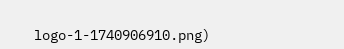logo-1-1740906910.png)